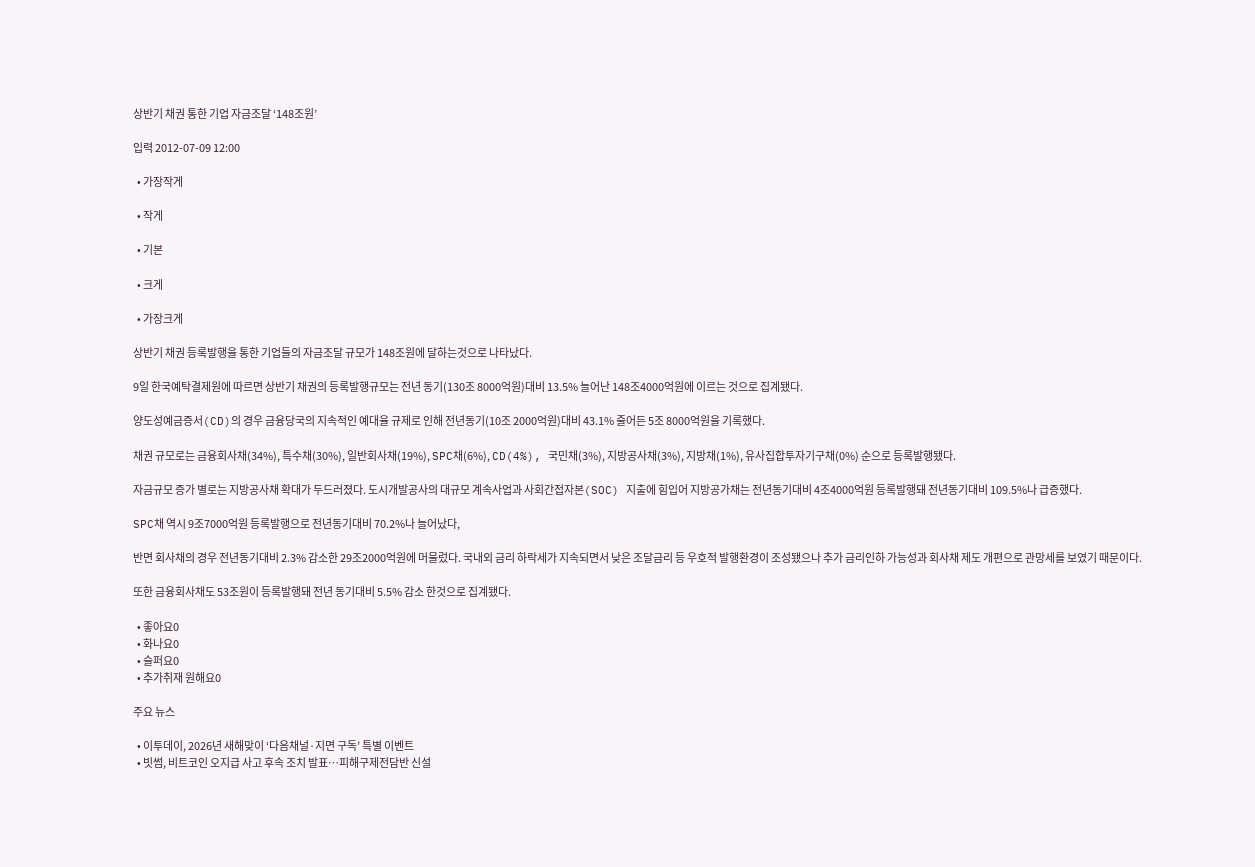상반기 채권 통한 기업 자금조달 ‘148조원’

입력 2012-07-09 12:00

  • 가장작게

  • 작게

  • 기본

  • 크게

  • 가장크게

상반기 채권 등록발행을 통한 기업들의 자금조달 규모가 148조원에 달하는것으로 나타났다.

9일 한국예탁결제원에 따르면 상반기 채권의 등록발행규모는 전년 동기(130조 8000억원)대비 13.5% 늘어난 148조4000억원에 이르는 것으로 집계됐다.

양도성예금증서(CD)의 경우 금융당국의 지속적인 예대율 규제로 인해 전년동기(10조 2000억원)대비 43.1% 줄어든 5조 8000억원을 기록했다.

채권 규모로는 금융회사채(34%), 특수채(30%), 일반회사채(19%), SPC채(6%), CD(4%), 국민채(3%), 지방공사채(3%), 지방채(1%), 유사집합투자기구채(0%) 순으로 등록발행됐다.

자금규모 증가 별로는 지방공사채 확대가 두드러졌다. 도시개발공사의 대규모 계속사업과 사회간접자본(SOC) 지출에 힘입어 지방공가채는 전년동기대비 4조4000억원 등록발행돼 전년동기대비 109.5%나 급증했다.

SPC채 역시 9조7000억원 등록발행으로 전년동기대비 70.2%나 늘어났다,

반면 회사채의 경우 전년동기대비 2.3% 감소한 29조2000억원에 머물렀다. 국내외 금리 하락세가 지속되면서 낮은 조달금리 등 우호적 발행환경이 조성됐으나 추가 금리인하 가능성과 회사채 제도 개편으로 관망세를 보였기 때문이다.

또한 금융회사채도 53조원이 등록발행돼 전년 동기대비 5.5% 감소 한것으로 집계됐다.

  • 좋아요0
  • 화나요0
  • 슬퍼요0
  • 추가취재 원해요0

주요 뉴스

  • 이투데이, 2026년 새해맞이 ‘다음채널·지면 구독’ 특별 이벤트
  • 빗썸, 비트코인 오지급 사고 후속 조치 발표…피해구제전담반 신설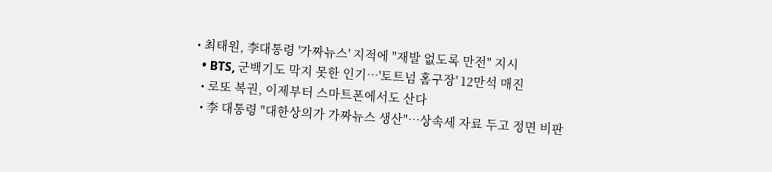• 최태원, 李대통령 '가짜뉴스' 지적에 "재발 없도록 만전" 지시
  • BTS, 군백기도 막지 못한 인기⋯'토트넘 홈구장' 12만석 매진
  • 로또 복권, 이제부터 스마트폰에서도 산다
  • 李 대통령 "대한상의가 가짜뉴스 생산"…상속세 자료 두고 정면 비판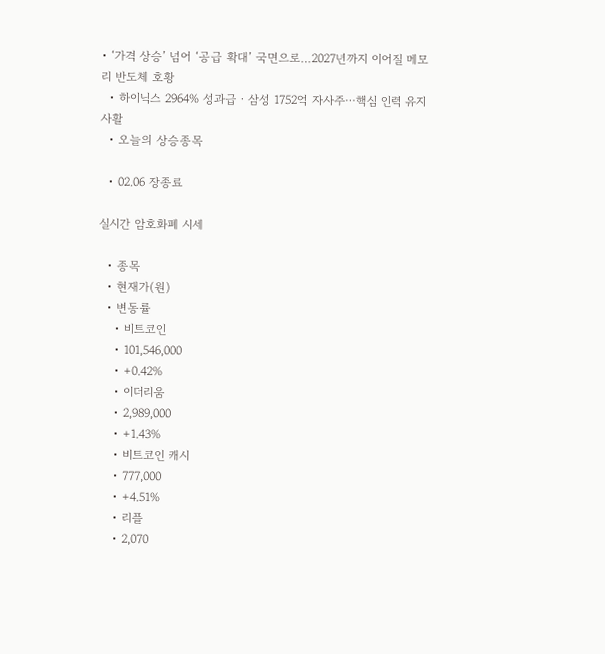• ‘가격 상승’ 넘어 ‘공급 확대’ 국면으로…2027년까지 이어질 메모리 반도체 호황
  • 하이닉스 2964% 성과급ㆍ삼성 1752억 자사주⋯핵심 인력 유지 사활
  • 오늘의 상승종목

  • 02.06 장종료

실시간 암호화폐 시세

  • 종목
  • 현재가(원)
  • 변동률
    • 비트코인
    • 101,546,000
    • +0.42%
    • 이더리움
    • 2,989,000
    • +1.43%
    • 비트코인 캐시
    • 777,000
    • +4.51%
    • 리플
    • 2,070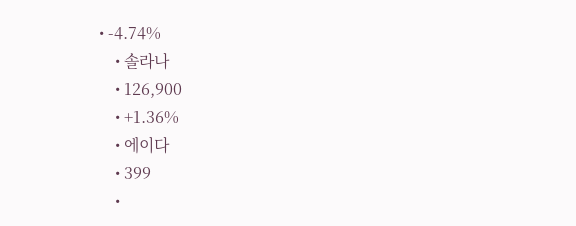• -4.74%
    • 솔라나
    • 126,900
    • +1.36%
    • 에이다
    • 399
    •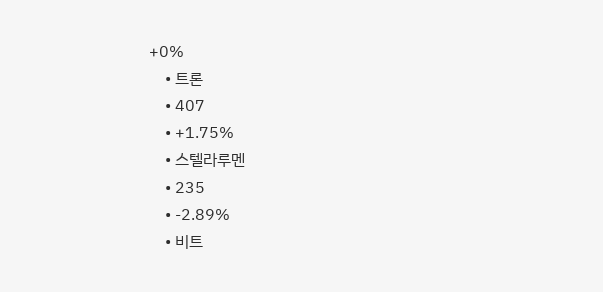+0%
    • 트론
    • 407
    • +1.75%
    • 스텔라루멘
    • 235
    • -2.89%
    • 비트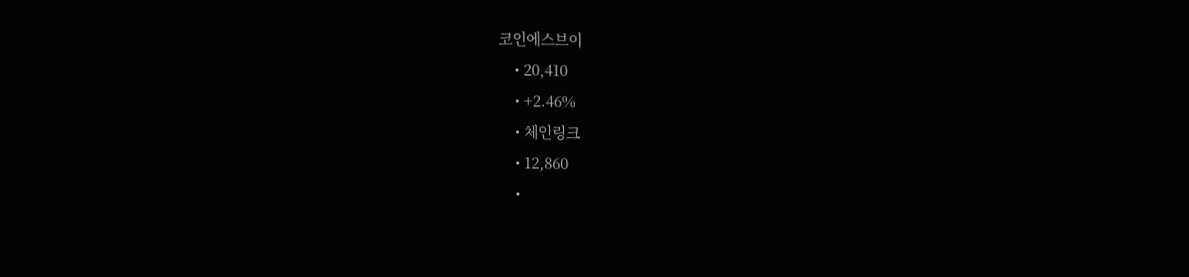코인에스브이
    • 20,410
    • +2.46%
    • 체인링크
    • 12,860
    •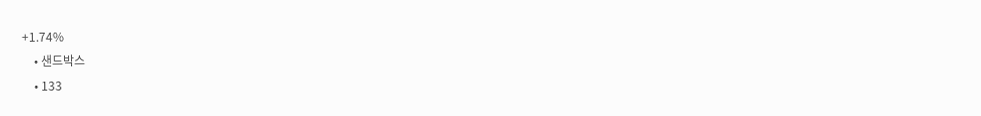+1.74%
    • 샌드박스
    • 133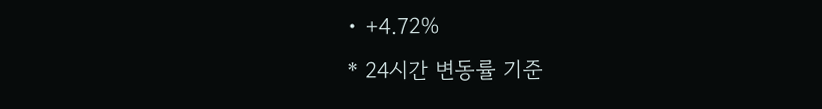• +4.72%
* 24시간 변동률 기준